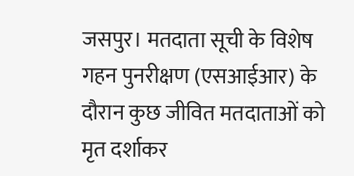जसपुर। मतदाता सूची के विशेष गहन पुनरीक्षण (एसआईआर) के दौरान कुछ जीवित मतदाताओं को मृत दर्शाकर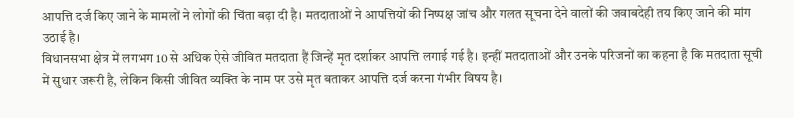आपत्ति दर्ज किए जाने के मामलों ने लोगों की चिंता बढ़ा दी है। मतदाताओं ने आपत्तियों की निष्पक्ष जांच और गलत सूचना देने वालों की जवाबदेही तय किए जाने की मांग उठाई है।
विधानसभा क्षेत्र में लगभग 10 से अधिक ऐसे जीवित मतदाता हैं जिन्हें मृत दर्शाकर आपत्ति लगाई गई है। इन्हीं मतदाताओं और उनके परिजनों का कहना है कि मतदाता सूची में सुधार जरूरी है, लेकिन किसी जीवित व्यक्ति के नाम पर उसे मृत बताकर आपत्ति दर्ज करना गंभीर विषय है।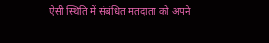ऐसी स्थिति में संबंधित मतदाता को अपने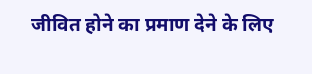जीवित होने का प्रमाण देने के लिए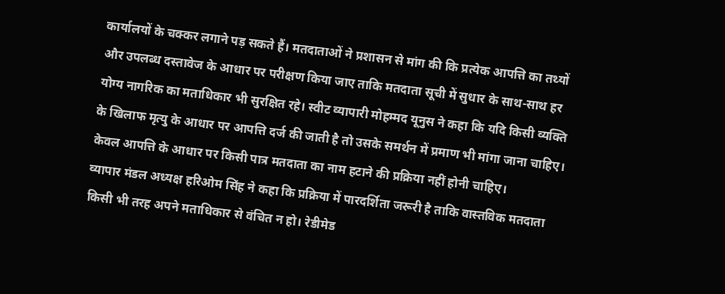कार्यालयों के चक्कर लगाने पड़ सकते हैं। मतदाताओं ने प्रशासन से मांग की कि प्रत्येक आपत्ति का तथ्यों और उपलब्ध दस्तावेज के आधार पर परीक्षण किया जाए ताकि मतदाता सूची में सुधार के साथ-साथ हर योग्य नागरिक का मताधिकार भी सुरक्षित रहे। स्वीट व्यापारी मोहम्मद यूनुस ने कहा कि यदि किसी व्यक्ति के खिलाफ मृत्यु के आधार पर आपत्ति दर्ज की जाती है तो उसके समर्थन में प्रमाण भी मांगा जाना चाहिए। केवल आपत्ति के आधार पर किसी पात्र मतदाता का नाम हटाने की प्रक्रिया नहीं होनी चाहिए।
व्यापार मंडल अध्यक्ष हरिओम सिंह ने कहा कि प्रक्रिया में पारदर्शिता जरूरी है ताकि वास्तविक मतदाता किसी भी तरह अपने मताधिकार से वंचित न हो। रेडीमेड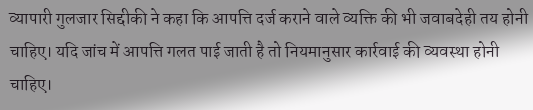व्यापारी गुलजार सिद्दीकी ने कहा कि आपत्ति दर्ज कराने वाले व्यक्ति की भी जवाबदेही तय होनी चाहिए। यदि जांच में आपत्ति गलत पाई जाती है तो नियमानुसार कार्रवाई की व्यवस्था होनी चाहिए।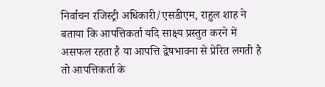निर्वाचन रजिस्ट्री अधिकारी/एसडीएम, राहुल शाह ने बताया कि आपत्तिकर्ता यदि साक्ष्य प्रस्तुत करने में असफल रहता है या आपत्ति द्वेषभावना से प्रेरित लगती है तो आपत्तिकर्ता के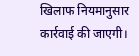खिलाफ नियमानुसार कार्रवाई की जाएगी।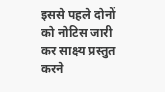इससे पहले दोनों को नोटिस जारी कर साक्ष्य प्रस्तुत करने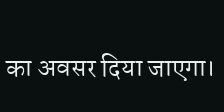का अवसर दिया जाएगा।